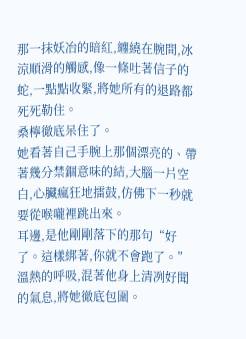那一抹妖冶的暗紅,纏繞在腕間,冰涼順滑的觸感,像一條吐著信子的蛇,一點點收緊,將她所有的退路都死死勒住。
桑檸徹底呆住了。
她看著自己手腕上那個漂亮的、帶著幾分禁錮意味的結,大腦一片空白,心臟瘋狂地擂鼓,仿佛下一秒就要從喉嚨裡跳出來。
耳邊,是他剛剛落下的那句“好了。這樣綁著,你就不會跑了。”
溫熱的呼吸,混著他身上清冽好聞的氣息,將她徹底包圍。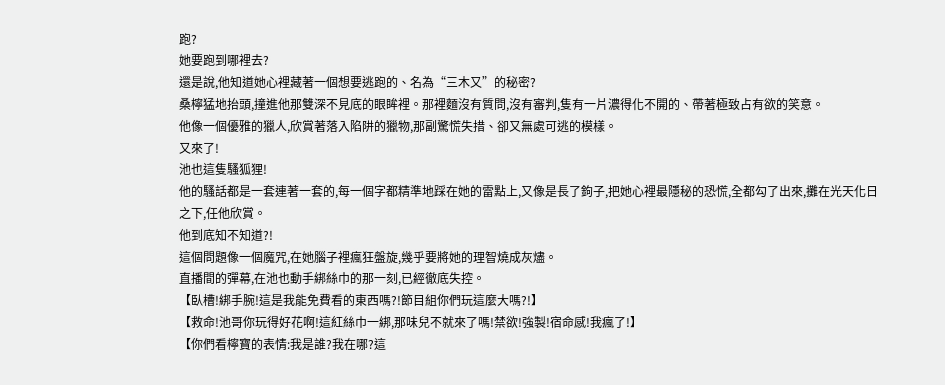跑?
她要跑到哪裡去?
還是說,他知道她心裡藏著一個想要逃跑的、名為“三木又”的秘密?
桑檸猛地抬頭,撞進他那雙深不見底的眼眸裡。那裡麵沒有質問,沒有審判,隻有一片濃得化不開的、帶著極致占有欲的笑意。
他像一個優雅的獵人,欣賞著落入陷阱的獵物,那副驚慌失措、卻又無處可逃的模樣。
又來了!
池也這隻騷狐狸!
他的騷話都是一套連著一套的,每一個字都精準地踩在她的雷點上,又像是長了鉤子,把她心裡最隱秘的恐慌,全都勾了出來,攤在光天化日之下,任他欣賞。
他到底知不知道?!
這個問題像一個魔咒,在她腦子裡瘋狂盤旋,幾乎要將她的理智燒成灰燼。
直播間的彈幕,在池也動手綁絲巾的那一刻,已經徹底失控。
【臥槽!綁手腕!這是我能免費看的東西嗎?!節目組你們玩這麼大嗎?!】
【救命!池哥你玩得好花啊!這紅絲巾一綁,那味兒不就來了嗎!禁欲!強製!宿命感!我瘋了!】
【你們看檸寶的表情:我是誰?我在哪?這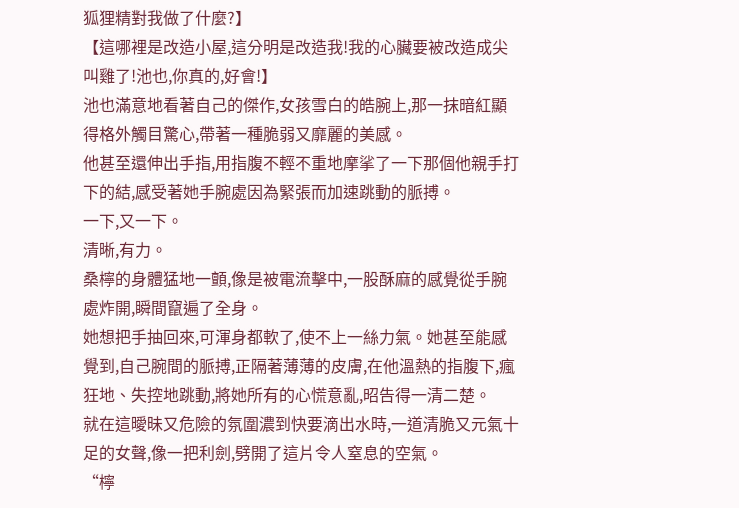狐狸精對我做了什麼?】
【這哪裡是改造小屋,這分明是改造我!我的心臟要被改造成尖叫雞了!池也,你真的,好會!】
池也滿意地看著自己的傑作,女孩雪白的皓腕上,那一抹暗紅顯得格外觸目驚心,帶著一種脆弱又靡麗的美感。
他甚至還伸出手指,用指腹不輕不重地摩挲了一下那個他親手打下的結,感受著她手腕處因為緊張而加速跳動的脈搏。
一下,又一下。
清晰,有力。
桑檸的身體猛地一顫,像是被電流擊中,一股酥麻的感覺從手腕處炸開,瞬間竄遍了全身。
她想把手抽回來,可渾身都軟了,使不上一絲力氣。她甚至能感覺到,自己腕間的脈搏,正隔著薄薄的皮膚,在他溫熱的指腹下,瘋狂地、失控地跳動,將她所有的心慌意亂,昭告得一清二楚。
就在這曖昧又危險的氛圍濃到快要滴出水時,一道清脆又元氣十足的女聲,像一把利劍,劈開了這片令人窒息的空氣。
“檸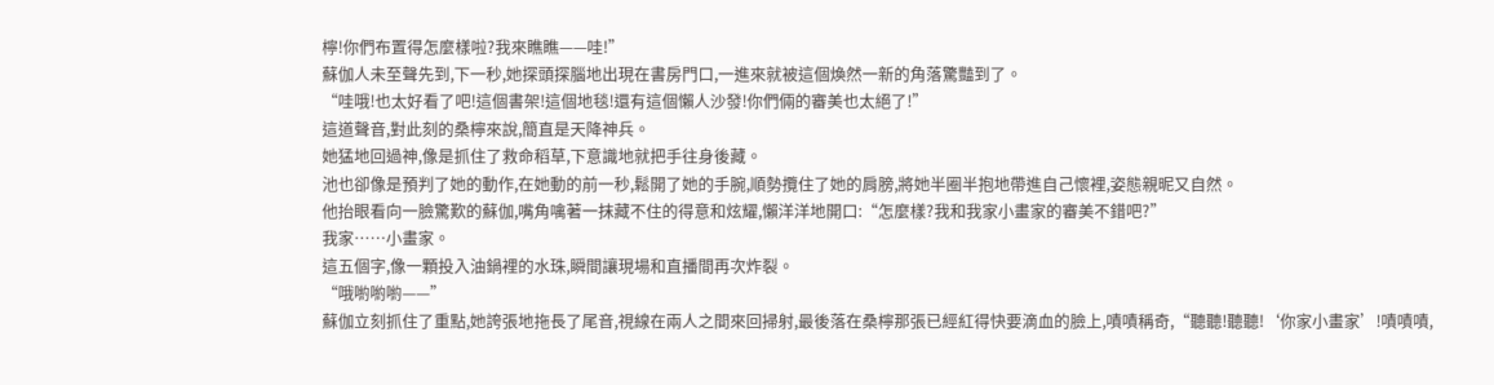檸!你們布置得怎麼樣啦?我來瞧瞧——哇!”
蘇伽人未至聲先到,下一秒,她探頭探腦地出現在書房門口,一進來就被這個煥然一新的角落驚豔到了。
“哇哦!也太好看了吧!這個書架!這個地毯!還有這個懶人沙發!你們倆的審美也太絕了!”
這道聲音,對此刻的桑檸來說,簡直是天降神兵。
她猛地回過神,像是抓住了救命稻草,下意識地就把手往身後藏。
池也卻像是預判了她的動作,在她動的前一秒,鬆開了她的手腕,順勢攬住了她的肩膀,將她半圈半抱地帶進自己懷裡,姿態親昵又自然。
他抬眼看向一臉驚歎的蘇伽,嘴角噙著一抹藏不住的得意和炫耀,懶洋洋地開口:“怎麼樣?我和我家小畫家的審美不錯吧?”
我家……小畫家。
這五個字,像一顆投入油鍋裡的水珠,瞬間讓現場和直播間再次炸裂。
“哦喲喲喲——”
蘇伽立刻抓住了重點,她誇張地拖長了尾音,視線在兩人之間來回掃射,最後落在桑檸那張已經紅得快要滴血的臉上,嘖嘖稱奇,“聽聽!聽聽!‘你家小畫家’!嘖嘖嘖,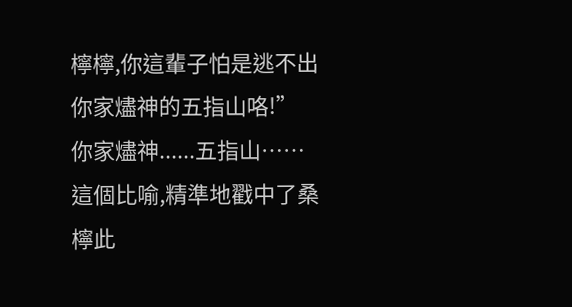檸檸,你這輩子怕是逃不出你家燼神的五指山咯!”
你家燼神......五指山……
這個比喻,精準地戳中了桑檸此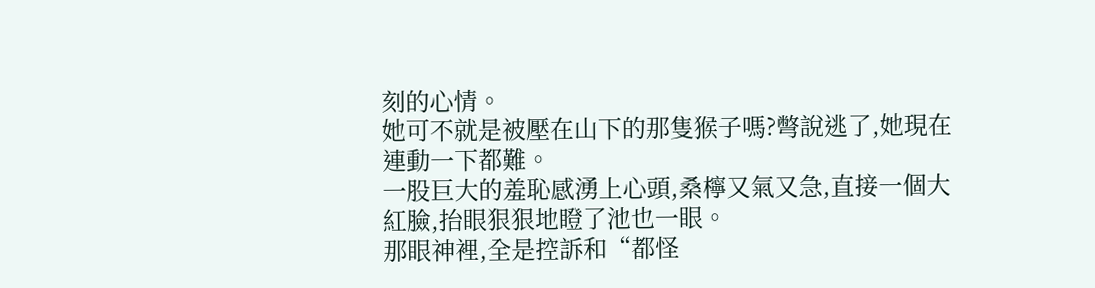刻的心情。
她可不就是被壓在山下的那隻猴子嗎?彆說逃了,她現在連動一下都難。
一股巨大的羞恥感湧上心頭,桑檸又氣又急,直接一個大紅臉,抬眼狠狠地瞪了池也一眼。
那眼神裡,全是控訴和“都怪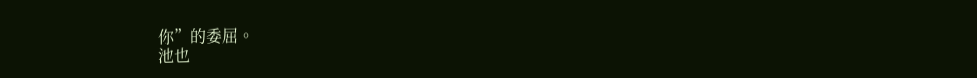你”的委屈。
池也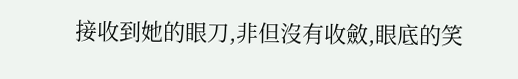接收到她的眼刀,非但沒有收斂,眼底的笑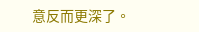意反而更深了。